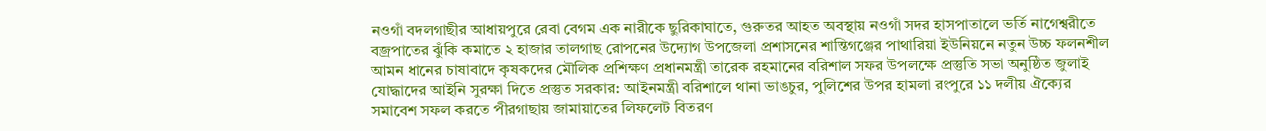নওগাঁ বদলগাছীর আধায়পুরে রেবা বেগম এক নারীকে ছুরিকাঘাতে, গুরুতর আহত অবস্থায় নওগাঁ সদর হাসপাতালে ভর্তি নাগেশ্বরীতে বজ্রপাতের ঝুঁকি কমাতে ২ হাজার তালগাছ রোপনের উদ্যোগ উপজেলা প্রশাসনের শান্তিগঞ্জের পাথারিয়া ইউনিয়নে নতুন উচ্চ ফলনশীল আমন ধানের চাষাবাদে কৃষকদের মৌলিক প্রশিক্ষণ প্রধানমন্ত্রী তারেক রহমানের বরিশাল সফর উপলক্ষে প্রস্তুতি সভা অনুষ্ঠিত জুলাই যোদ্ধাদের আইনি সুরক্ষা দিতে প্রস্তুত সরকার: আইনমন্ত্রী বরিশালে থানা ভাঙচুর, পুলিশের উপর হামলা রংপুরে ১১ দলীয় ঐক্যের সমাবেশ সফল করতে পীরগাছায় জামায়াতের লিফলেট বিতরণ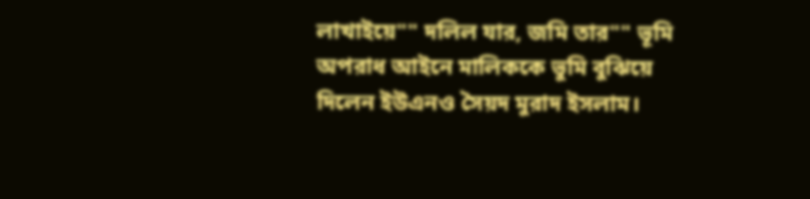লাখাইয়ে"" দলিল যার, জমি তার"" ভূমি অপরাধ আইনে মালিককে ভুমি বুঝিয়ে দিলেন ইউএনও সৈয়দ মুরাদ ইসলাম।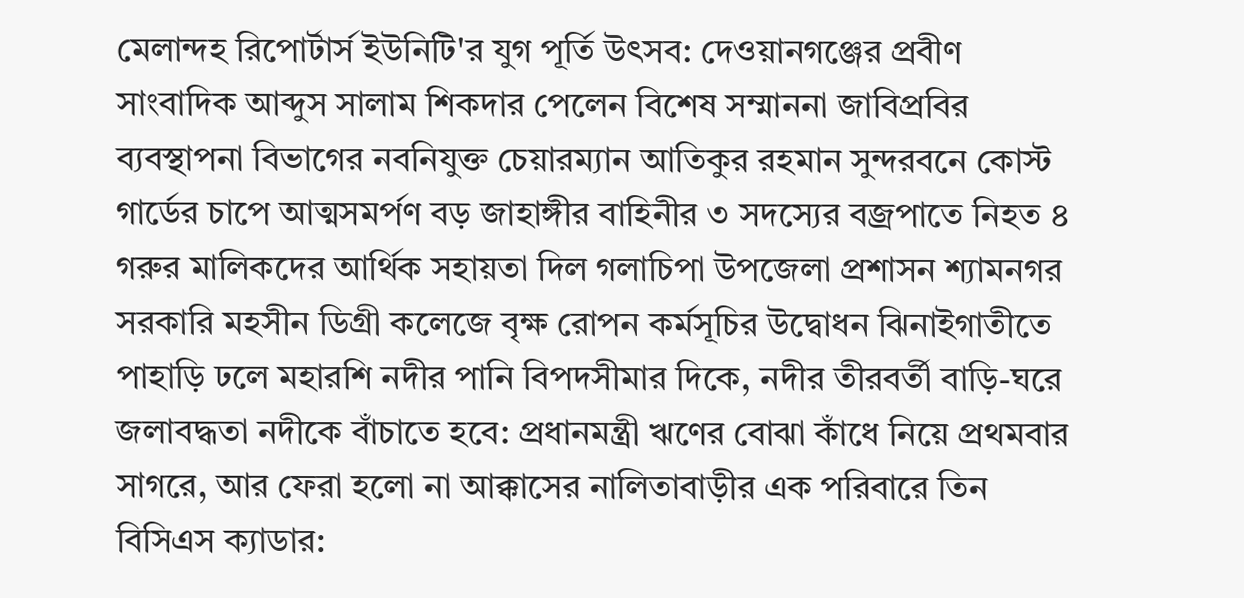মেলান্দহ রিপোর্টার্স ইউনিটি'র যুগ পূর্তি উৎসব: দেওয়ানগঞ্জের প্রবীণ সাংবাদিক আব্দুস সালাম শিকদার পেলেন বিশেষ সম্মাননা জাবিপ্রবির ব্যবস্থাপনা বিভাগের নবনিযুক্ত চেয়ারম্যান আতিকুর রহমান সুন্দরবনে কোস্ট গার্ডের চাপে আত্মসমর্পণ বড় জাহাঙ্গীর বাহিনীর ৩ সদস্যের বজ্রপাতে নিহত ৪ গরুর মালিকদের আর্থিক সহায়তা দিল গলাচিপা উপজেলা প্রশাসন শ্যামনগর সরকারি মহসীন ডিগ্রী কলেজে বৃক্ষ রোপন কর্মসূচির উদ্বোধন ঝিনাইগাতীতে পাহাড়ি ঢলে মহারশি নদীর পানি বিপদসীমার দিকে, নদীর তীরবর্তী বাড়ি-ঘরে জলাবদ্ধতা নদীকে বাঁচাতে হবে: প্রধানমন্ত্রী ঋণের বোঝা কাঁধে নিয়ে প্রথমবার সাগরে, আর ফেরা হলো না আক্কাসের নালিতাবাড়ীর এক পরিবারে তিন বিসিএস ক্যাডার: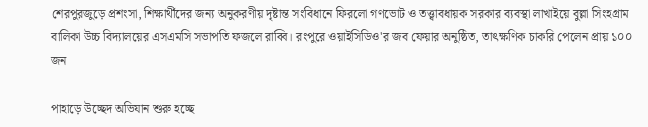শেরপুরজুড়ে প্রশংসা, শিক্ষার্থীদের জন্য অনুকরণীয় দৃষ্টান্ত সংবিধানে ফিরলো গণভোট ও তত্ত্বাবধায়ক সরকার ব্যবস্থা লাখাইয়ে বুল্লা সিংহগ্রাম বালিকা উচ্চ বিদ্যালয়ের এসএমসি সভাপতি ফজলে রাব্বি। রংপুরে ওয়াইসিডিও'র জব ফেয়ার অনুষ্ঠিত, তাৎক্ষণিক চাকরি পেলেন প্রায় ১০০ জন

পাহাড়ে উচ্ছেদ অভিযান শুরু হচ্ছে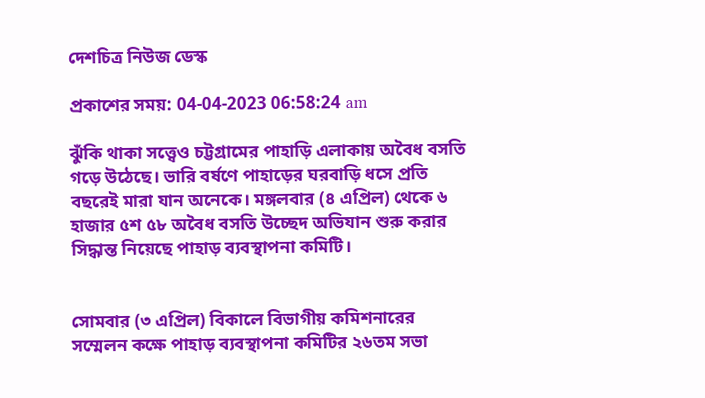দেশচিত্র নিউজ ডেস্ক

প্রকাশের সময়: 04-04-2023 06:58:24 am

ঝুঁকি থাকা সত্ত্বেও চট্টগ্রামের পাহাড়ি এলাকায় অবৈধ বসতি গড়ে উঠেছে। ভারি বর্ষণে পাহাড়ের ঘরবাড়ি ধসে প্রতি বছরেই মারা যান অনেকে। মঙ্গলবার (৪ এপ্রিল) থেকে ৬ হাজার ৫শ ৫৮ অবৈধ বসতি উচ্ছেদ অভিযান শুরু করার সিদ্ধান্ত নিয়েছে পাহাড় ব্যবস্থাপনা কমিটি।


সোমবার (৩ এপ্রিল) বিকালে বিভাগীয় কমিশনারের সম্মেলন কক্ষে পাহাড় ব্যবস্থাপনা কমিটির ২৬তম সভা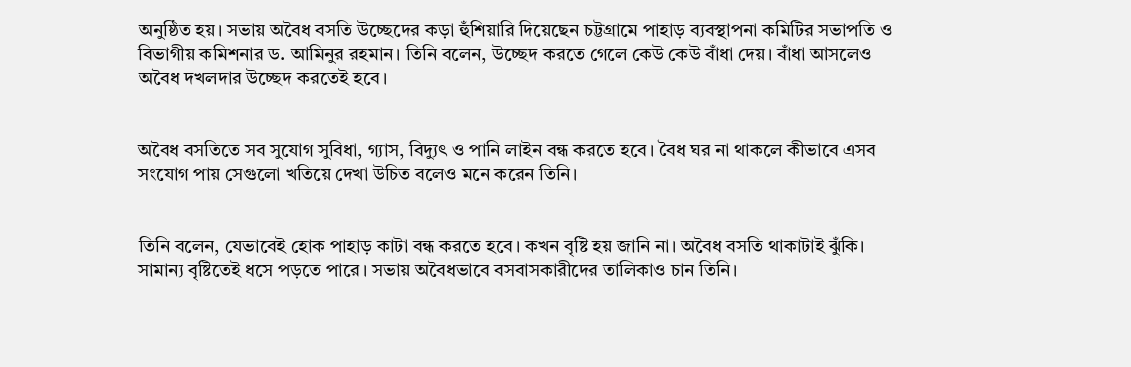অনুষ্ঠিত হয়। সভায় অবৈধ বসতি উচ্ছেদের কড়া হুঁশিয়ারি দিয়েছেন চট্টগ্রামে পাহাড় ব্যবস্থাপনা কমিটির সভাপতি ও বিভাগীয় কমিশনার ড. আমিনুর রহমান। তিনি বলেন, উচ্ছেদ করতে গেলে কেউ কেউ বাঁধা দেয়। বাঁধা আসলেও অবৈধ দখলদার উচ্ছেদ করতেই হবে।


অবৈধ বসতিতে সব সুযোগ সুবিধা, গ্যাস, বিদ্যুৎ ও পানি লাইন বন্ধ করতে হবে। বৈধ ঘর না থাকলে কীভাবে এসব সংযোগ পায় সেগুলো খতিয়ে দেখা উচিত বলেও মনে করেন তিনি।


তিনি বলেন, যেভাবেই হোক পাহাড় কাটা বন্ধ করতে হবে। কখন বৃষ্টি হয় জানি না। অবৈধ বসতি থাকাটাই ঝুঁকি। সামান্য বৃষ্টিতেই ধসে পড়তে পারে। সভায় অবৈধভাবে বসবাসকারীদের তালিকাও চান তিনি।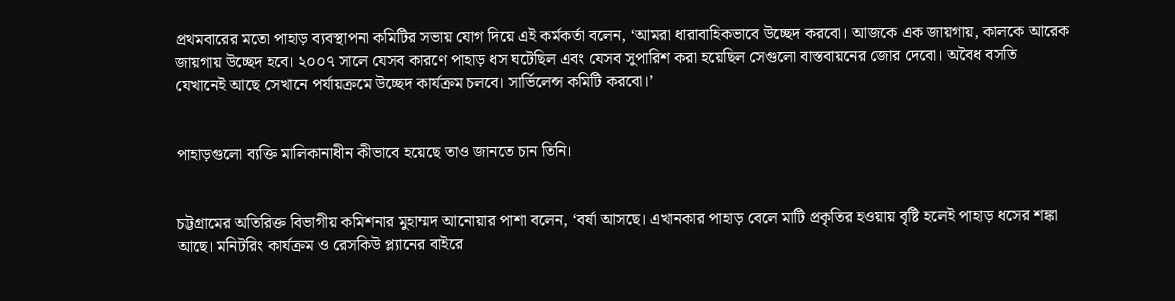প্রথমবারের মতো পাহাড় ব্যবস্থাপনা কমিটির সভায় যোগ দিয়ে এই কর্মকর্তা বলেন, ‘আমরা ধারাবাহিকভাবে উচ্ছেদ করবো। আজকে এক জায়গায়, কালকে আরেক জায়গায় উচ্ছেদ হবে। ২০০৭ সালে যেসব কারণে পাহাড় ধস ঘটেছিল এবং যেসব সুপারিশ করা হয়েছিল সেগুলো বাস্তবায়নের জোর দেবো। অবৈধ বসতি যেখানেই আছে সেখানে পর্যায়ক্রমে উচ্ছেদ কার্যক্রম চলবে। সার্ভিলেন্স কমিটি করবো।’


পাহাড়গুলো ব্যক্তি মালিকানাধীন কীভাবে হয়েছে তাও জানতে চান তিনি।


চট্টগ্রামের অতিরিক্ত বিভাগীয় কমিশনার মুহাম্মদ আনোয়ার পাশা বলেন, ‘বর্ষা আসছে। এখানকার পাহাড় বেলে মাটি প্রকৃতির হওয়ায় বৃষ্টি হলেই পাহাড় ধসের শঙ্কা আছে। মনিটরিং কার্যক্রম ও রেসকিউ প্ল্যানের বাইরে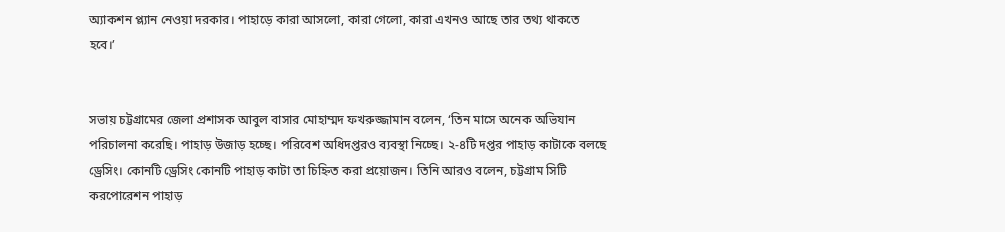অ্যাকশন প্ল্যান নেওয়া দরকার। পাহাড়ে কারা আসলো, কারা গেলো, কারা এখনও আছে তার তথ্য থাকতে হবে।’


সভায় চট্টগ্রামের জেলা প্রশাসক আবুল বাসার মোহাম্মদ ফখরুজ্জামান বলেন, ‘তিন মাসে অনেক অভিযান পরিচালনা করেছি। পাহাড় উজাড় হচ্ছে। পরিবেশ অধিদপ্তরও ব্যবস্থা নিচ্ছে। ২-৪টি দপ্তর পাহাড় কাটাকে বলছে ড্রেসিং। কোনটি ড্রেসিং কোনটি পাহাড় কাটা তা চিহ্নিত করা প্রয়োজন। তিনি আরও বলেন, চট্টগ্রাম সিটি করপোরেশন পাহাড়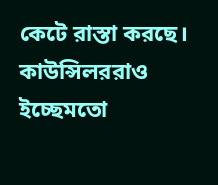কেটে রাস্তা করছে। কাউন্সিলররাও ইচ্ছেমতো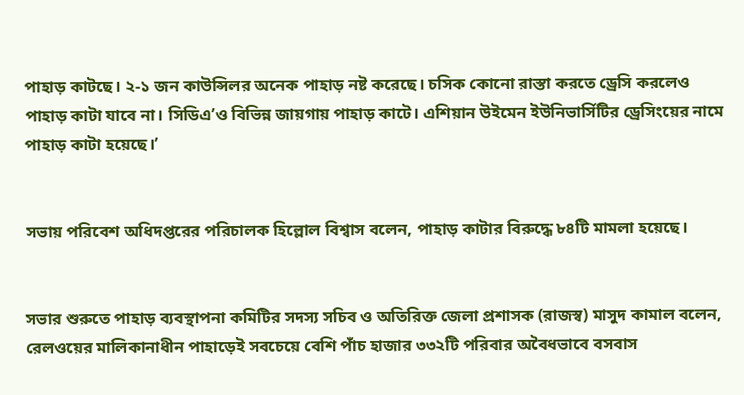পাহাড় কাটছে। ২-১ জন কাউন্সিলর অনেক পাহাড় নষ্ট করেছে। চসিক কোনো রাস্তা করতে ড্রেসি করলেও পাহাড় কাটা যাবে না। সিডিএ’ও বিভিন্ন জায়গায় পাহাড় কাটে। এশিয়ান উইমেন ইউনিভার্সিটির ড্রেসিংয়ের নামে পাহাড় কাটা হয়েছে।’


সভায় পরিবেশ অধিদপ্তরের পরিচালক হিল্লোল বিশ্বাস বলেন, পাহাড় কাটার বিরুদ্ধে ৮৪টি মামলা হয়েছে।


সভার শুরুতে পাহাড় ব্যবস্থাপনা কমিটির সদস্য সচিব ও অতিরিক্ত জেলা প্রশাসক (রাজস্ব) মাসুদ কামাল বলেন, রেলওয়ের মালিকানাধীন পাহাড়েই সবচেয়ে বেশি পাঁচ হাজার ৩৩২টি পরিবার অবৈধভাবে বসবাস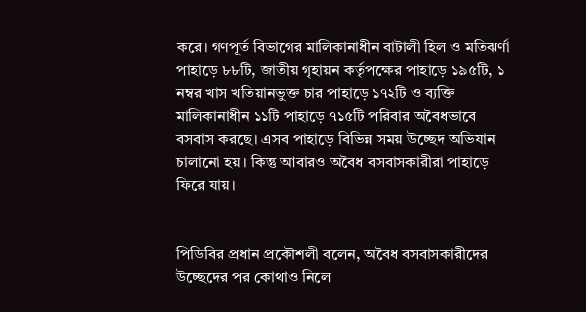করে। গণপূর্ত বিভাগের মালিকানাধীন বাটালী হিল ও মতিঝর্ণা পাহাড়ে ৮৮টি, জাতীয় গৃহায়ন কর্তৃপক্ষের পাহাড়ে ১৯৫টি, ১ নম্বর খাস খতিয়ানভুক্ত চার পাহাড়ে ১৭২টি ও ব্যক্তি মালিকানাধীন ১১টি পাহাড়ে ৭১৫টি পরিবার অবৈধভাবে বসবাস করছে। এসব পাহাড়ে বিভিন্ন সময় উচ্ছেদ অভিযান চালানো হয়। কিন্তু আবারও অবৈধ বসবাসকারীরা পাহাড়ে ফিরে যায়।


পিডিবির প্রধান প্রকৌশলী বলেন, অবৈধ বসবাসকারীদের উচ্ছেদের পর কোথাও নিলে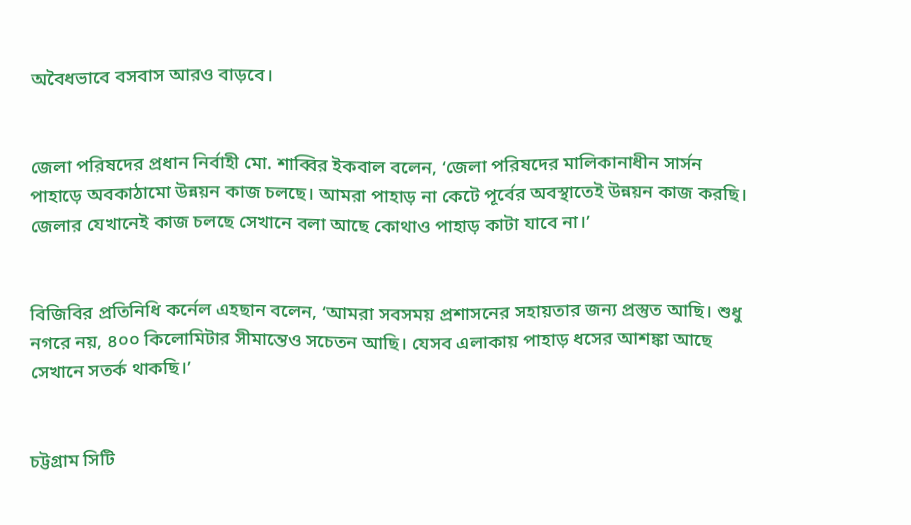অবৈধভাবে বসবাস আরও বাড়বে।


জেলা পরিষদের প্রধান নির্বাহী মো. শাব্বির ইকবাল বলেন, ‘জেলা পরিষদের মালিকানাধীন সার্সন পাহাড়ে অবকাঠামো উন্নয়ন কাজ চলছে। আমরা পাহাড় না কেটে পূর্বের অবস্থাতেই উন্নয়ন কাজ করছি। জেলার যেখানেই কাজ চলছে সেখানে বলা আছে কোথাও পাহাড় কাটা যাবে না।’


বিজিবির প্রতিনিধি কর্নেল এহছান বলেন, ‘আমরা সবসময় প্রশাসনের সহায়তার জন্য প্রস্তুত আছি। শুধু নগরে নয়, ৪০০ কিলোমিটার সীমান্তেও সচেতন আছি। যেসব এলাকায় পাহাড় ধসের আশঙ্কা আছে সেখানে সতর্ক থাকছি।’


চট্টগ্রাম সিটি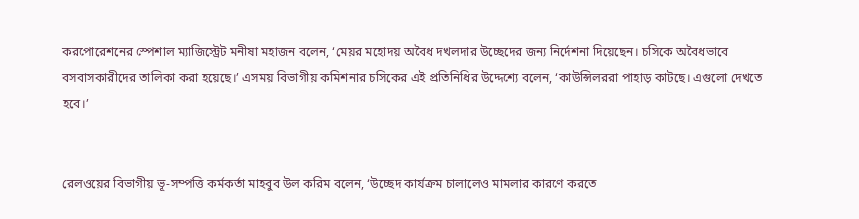করপোরেশনের স্পেশাল ম্যাজিস্ট্রেট মনীষা মহাজন বলেন, ‘মেয়র মহোদয় অবৈধ দখলদার উচ্ছেদের জন্য নির্দেশনা দিয়েছেন। চসিকে অবৈধভাবে বসবাসকারীদের তালিকা করা হয়েছে।’ এসময় বিভাগীয় কমিশনার চসিকের এই প্রতিনিধির উদ্দেশ্যে বলেন, ‘কাউন্সিলররা পাহাড় কাটছে। এগুলো দেখতে হবে।’


রেলওয়ের বিভাগীয় ভূ-সম্পত্তি কর্মকর্তা মাহবুব উল করিম বলেন, ‘উচ্ছেদ কার্যক্রম চালালেও মামলার কারণে করতে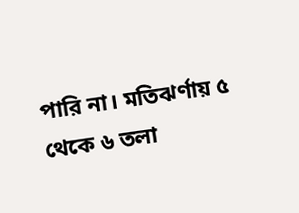পারি না। মতিঝর্ণায় ৫ থেকে ৬ তলা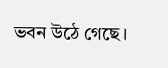ভবন উঠে গেছে।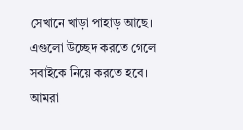সেখানে খাড়া পাহাড় আছে। এগুলো উচ্ছেদ করতে গেলে সবাইকে নিয়ে করতে হবে। আমরা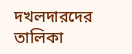দখলদারদের তালিকা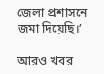জেলা প্রশাসনে জমা দিয়েছি।’

আরও খবর